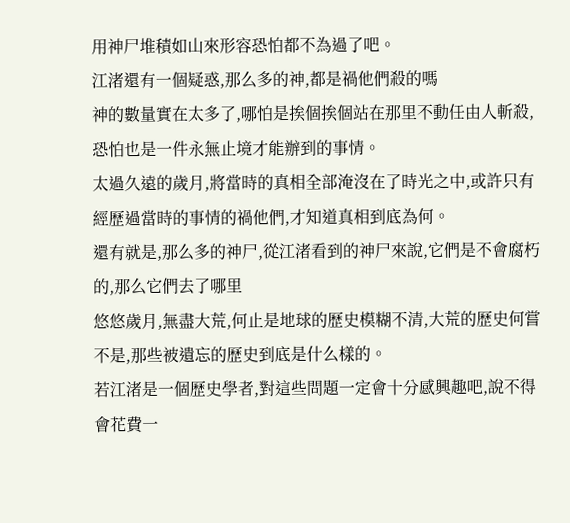用神尸堆積如山來形容恐怕都不為過了吧。
江渚還有一個疑惑,那么多的神,都是禍他們殺的嗎
神的數量實在太多了,哪怕是挨個挨個站在那里不動任由人斬殺,恐怕也是一件永無止境才能辦到的事情。
太過久遠的歲月,將當時的真相全部淹沒在了時光之中,或許只有經歷過當時的事情的禍他們,才知道真相到底為何。
還有就是,那么多的神尸,從江渚看到的神尸來說,它們是不會腐朽的,那么它們去了哪里
悠悠歲月,無盡大荒,何止是地球的歷史模糊不清,大荒的歷史何嘗不是,那些被遺忘的歷史到底是什么樣的。
若江渚是一個歷史學者,對這些問題一定會十分感興趣吧,說不得會花費一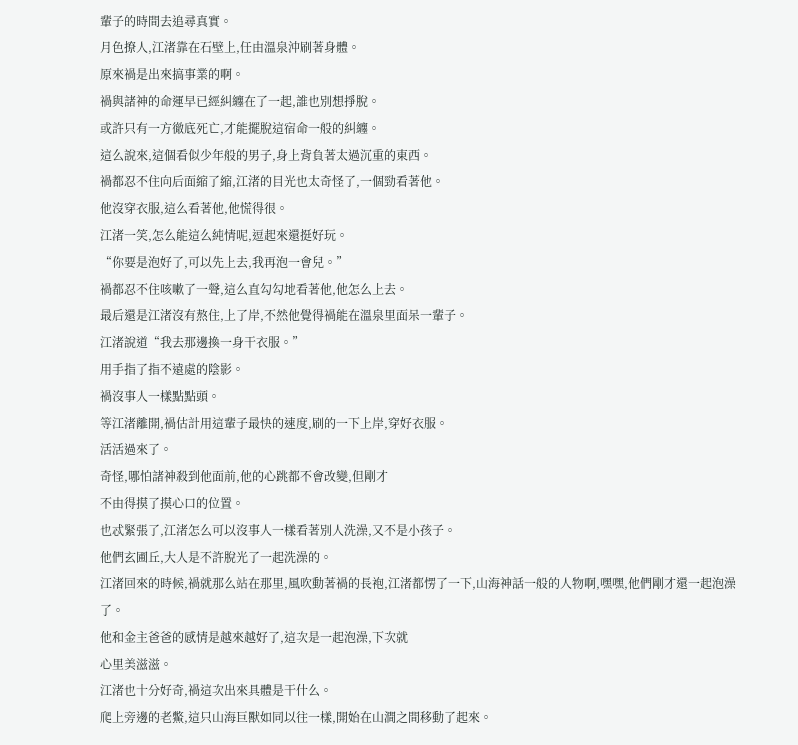輩子的時間去追尋真實。
月色撩人,江渚靠在石壁上,任由溫泉沖刷著身體。
原來禍是出來搞事業的啊。
禍與諸神的命運早已經糾纏在了一起,誰也別想掙脫。
或許只有一方徹底死亡,才能擺脫這宿命一般的糾纏。
這么說來,這個看似少年般的男子,身上背負著太過沉重的東西。
禍都忍不住向后面縮了縮,江渚的目光也太奇怪了,一個勁看著他。
他沒穿衣服,這么看著他,他慌得很。
江渚一笑,怎么能這么純情呢,逗起來還挺好玩。
“你要是泡好了,可以先上去,我再泡一會兒。”
禍都忍不住咳嗽了一聲,這么直勾勾地看著他,他怎么上去。
最后還是江渚沒有熬住,上了岸,不然他覺得禍能在溫泉里面呆一輩子。
江渚說道“我去那邊換一身干衣服。”
用手指了指不遠處的陰影。
禍沒事人一樣點點頭。
等江渚離開,禍估計用這輩子最快的速度,刷的一下上岸,穿好衣服。
活活過來了。
奇怪,哪怕諸神殺到他面前,他的心跳都不會改變,但剛才
不由得摸了摸心口的位置。
也忒緊張了,江渚怎么可以沒事人一樣看著別人洗澡,又不是小孩子。
他們玄圃丘,大人是不許脫光了一起洗澡的。
江渚回來的時候,禍就那么站在那里,風吹動著禍的長袍,江渚都愣了一下,山海神話一般的人物啊,嘿嘿,他們剛才還一起泡澡了。
他和金主爸爸的感情是越來越好了,這次是一起泡澡,下次就
心里美滋滋。
江渚也十分好奇,禍這次出來具體是干什么。
爬上旁邊的老鱉,這只山海巨獸如同以往一樣,開始在山澗之間移動了起來。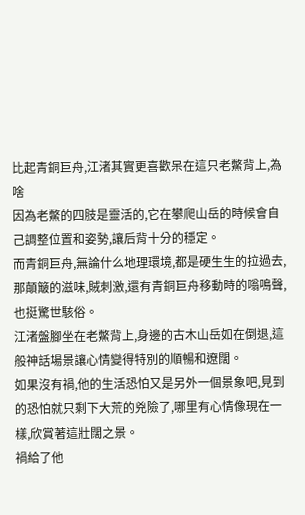比起青銅巨舟,江渚其實更喜歡呆在這只老鱉背上,為啥
因為老鱉的四肢是靈活的,它在攀爬山岳的時候會自己調整位置和姿勢,讓后背十分的穩定。
而青銅巨舟,無論什么地理環境,都是硬生生的拉過去,那顛簸的滋味,賊刺激,還有青銅巨舟移動時的嗡鳴聲,也挺驚世駭俗。
江渚盤腳坐在老鱉背上,身邊的古木山岳如在倒退,這般神話場景讓心情變得特別的順暢和遼闊。
如果沒有禍,他的生活恐怕又是另外一個景象吧,見到的恐怕就只剩下大荒的兇險了,哪里有心情像現在一樣,欣賞著這壯闊之景。
禍給了他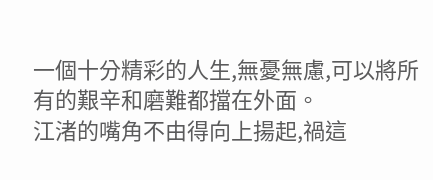一個十分精彩的人生,無憂無慮,可以將所有的艱辛和磨難都擋在外面。
江渚的嘴角不由得向上揚起,禍這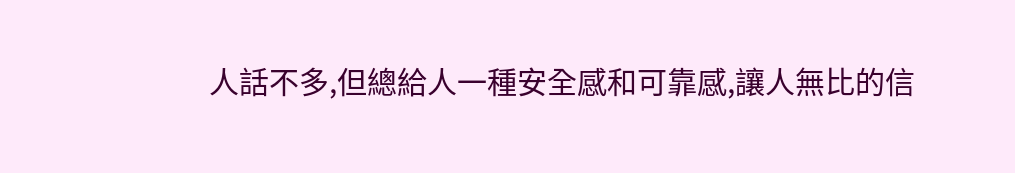人話不多,但總給人一種安全感和可靠感,讓人無比的信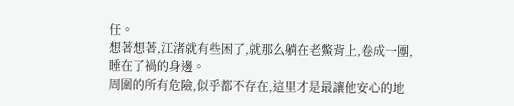任。
想著想著,江渚就有些困了,就那么躺在老鱉背上,卷成一團,睡在了禍的身邊。
周圍的所有危險,似乎都不存在,這里才是最讓他安心的地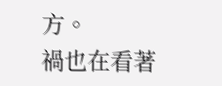方。
禍也在看著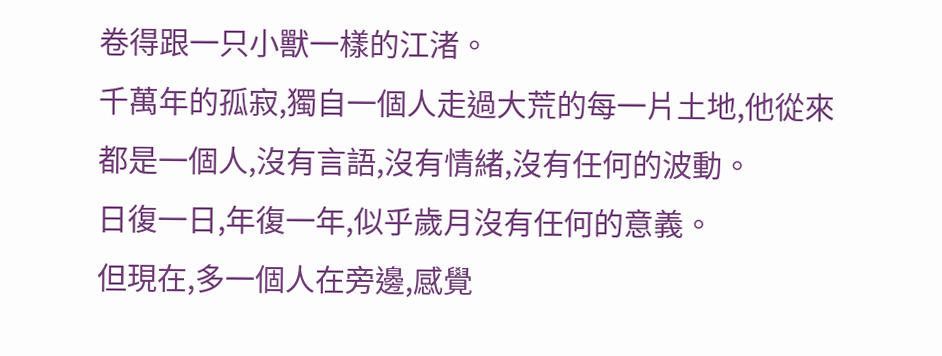卷得跟一只小獸一樣的江渚。
千萬年的孤寂,獨自一個人走過大荒的每一片土地,他從來都是一個人,沒有言語,沒有情緒,沒有任何的波動。
日復一日,年復一年,似乎歲月沒有任何的意義。
但現在,多一個人在旁邊,感覺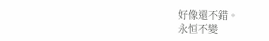好像還不錯。
永恒不變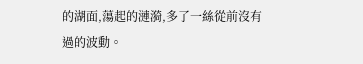的湖面,蕩起的漣漪,多了一絲從前沒有過的波動。